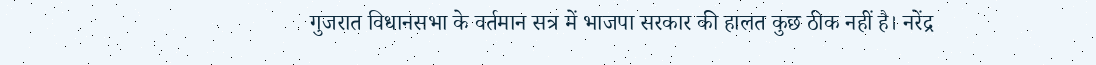गुजरात विधानसभा के वर्तमान सत्र में भाजपा सरकार की हालत कुछ ठीक नहीं है। नरेंद्र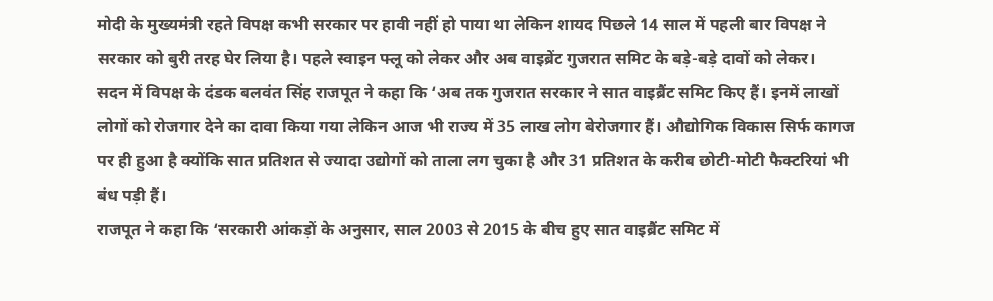मोदी के मुख्यमंत्री रहते विपक्ष कभी सरकार पर हावी नहीं हो पाया था लेकिन शायद पिछले 14 साल में पहली बार विपक्ष ने सरकार को बुरी तरह घेर लिया है। पहले स्वाइन फ्लू को लेकर और अब वाइब्रेंट गुजरात समिट के बड़े-बड़े दावों को लेकर।
सदन में विपक्ष के दंडक बलवंत सिंह राजपूत ने कहा कि ‘अब तक गुजरात सरकार ने सात वाइब्रैंट समिट किए हैं। इनमें लाखों लोगों को रोजगार देने का दावा किया गया लेकिन आज भी राज्य में 35 लाख लोग बेरोजगार हैं। औद्योगिक विकास सिर्फ कागज पर ही हुआ है क्योंकि सात प्रतिशत से ज्यादा उद्योगों को ताला लग चुका है और 31 प्रतिशत के करीब छोटी-मोटी फैक्टरियां भी बंध पड़ी हैं।
राजपूत ने कहा कि ‘सरकारी आंकड़ों के अनुसार, साल 2003 से 2015 के बीच हुए सात वाइब्रैंट समिट में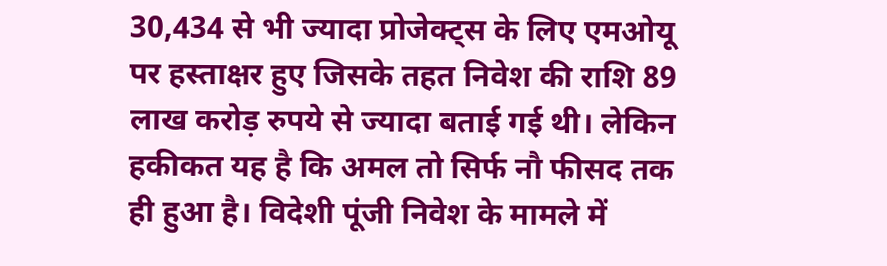30,434 से भी ज्यादा प्रोजेक्ट्स के लिए एमओयू पर हस्ताक्षर हुए जिसके तहत निवेश की राशि 89 लाख करोड़ रुपये से ज्यादा बताई गई थी। लेकिन हकीकत यह है कि अमल तो सिर्फ नौ फीसद तक ही हुआ है। विदेशी पूंजी निवेश के मामले में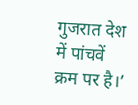गुजरात देश में पांचवें क्रम पर है।’